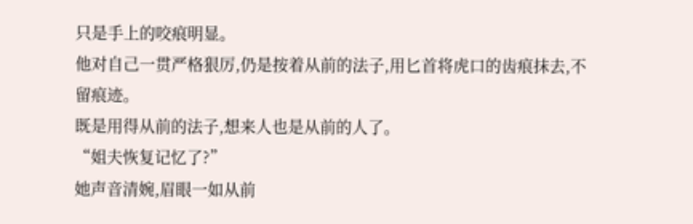只是手上的咬痕明显。
他对自己一贯严格狠厉,仍是按着从前的法子,用匕首将虎口的齿痕抹去,不留痕迹。
既是用得从前的法子,想来人也是从前的人了。
“姐夫恢复记忆了?”
她声音清婉,眉眼一如从前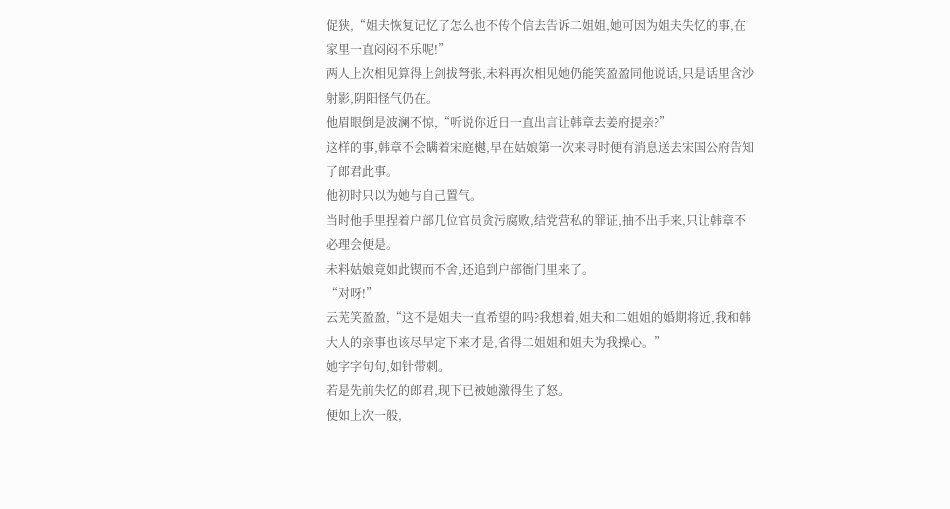促狭,“姐夫恢复记忆了怎么也不传个信去告诉二姐姐,她可因为姐夫失忆的事,在家里一直闷闷不乐呢!”
两人上次相见算得上剑拔弩张,未料再次相见她仍能笑盈盈同他说话,只是话里含沙射影,阴阳怪气仍在。
他眉眼倒是波澜不惊,“听说你近日一直出言让韩章去姜府提亲?”
这样的事,韩章不会瞒着宋庭樾,早在姑娘第一次来寻时便有消息送去宋国公府告知了郎君此事。
他初时只以为她与自己置气。
当时他手里捏着户部几位官员贪污腐败,结党营私的罪证,抽不出手来,只让韩章不必理会便是。
未料姑娘竟如此锲而不舍,还追到户部衙门里来了。
“对呀!”
云芜笑盈盈,“这不是姐夫一直希望的吗?我想着,姐夫和二姐姐的婚期将近,我和韩大人的亲事也该尽早定下来才是,省得二姐姐和姐夫为我操心。”
她字字句句,如针带刺。
若是先前失忆的郎君,现下已被她激得生了怒。
便如上次一般,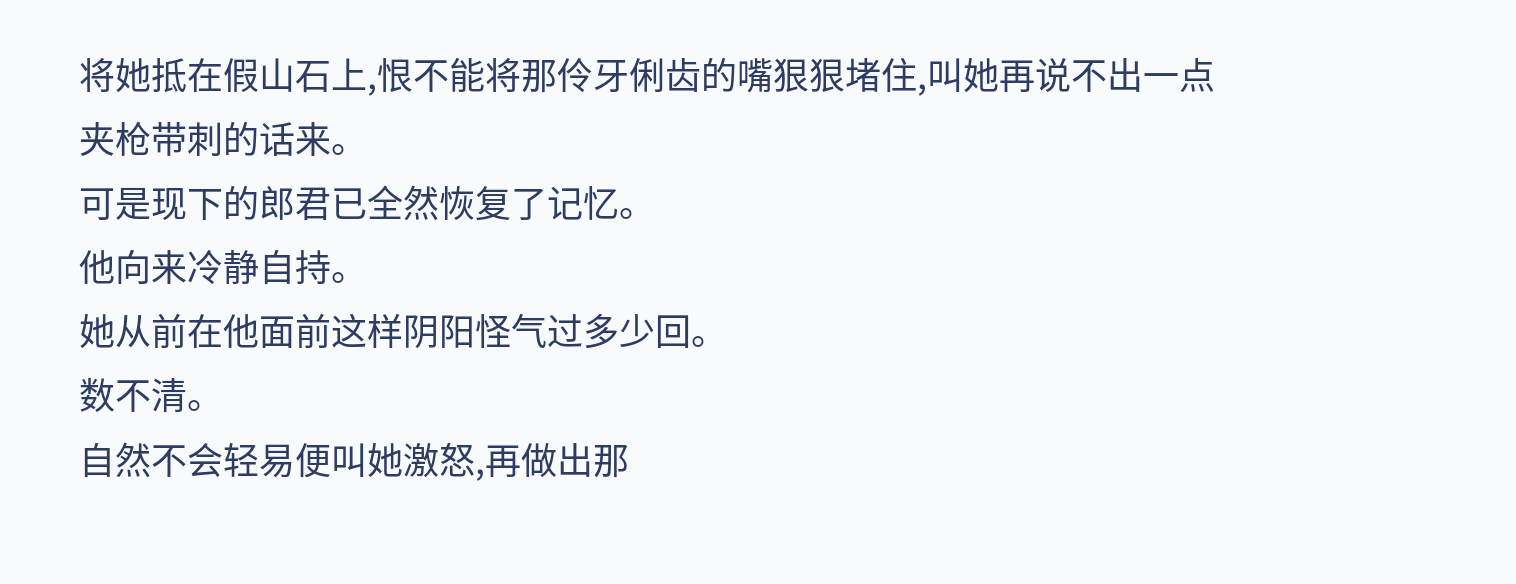将她抵在假山石上,恨不能将那伶牙俐齿的嘴狠狠堵住,叫她再说不出一点夹枪带刺的话来。
可是现下的郎君已全然恢复了记忆。
他向来冷静自持。
她从前在他面前这样阴阳怪气过多少回。
数不清。
自然不会轻易便叫她激怒,再做出那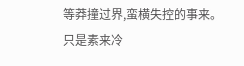等莽撞过界,蛮横失控的事来。
只是素来冷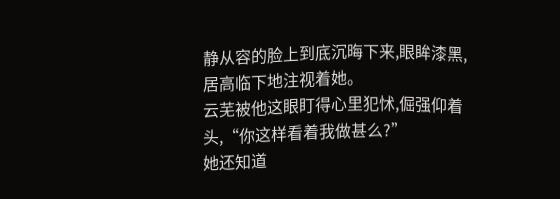静从容的脸上到底沉晦下来,眼眸漆黑,居高临下地注视着她。
云芜被他这眼盯得心里犯怵,倔强仰着头,“你这样看着我做甚么?”
她还知道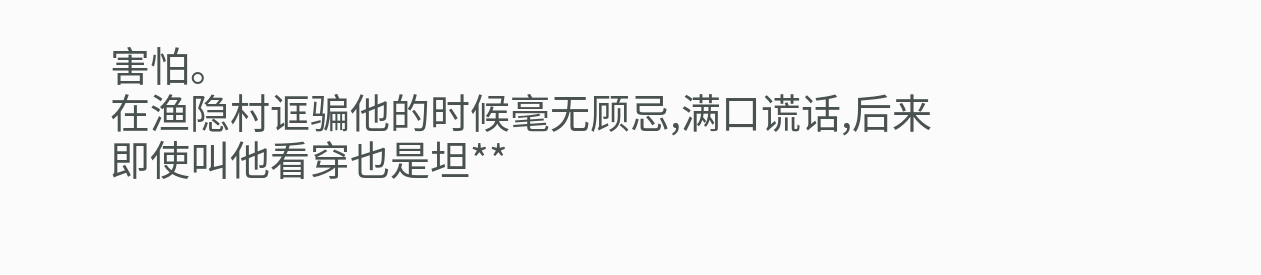害怕。
在渔隐村诓骗他的时候毫无顾忌,满口谎话,后来即使叫他看穿也是坦**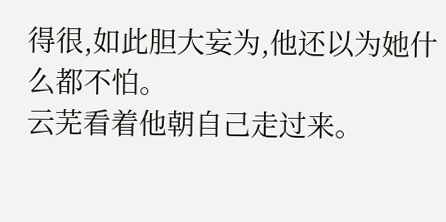得很,如此胆大妄为,他还以为她什么都不怕。
云芜看着他朝自己走过来。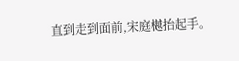直到走到面前,宋庭樾抬起手。